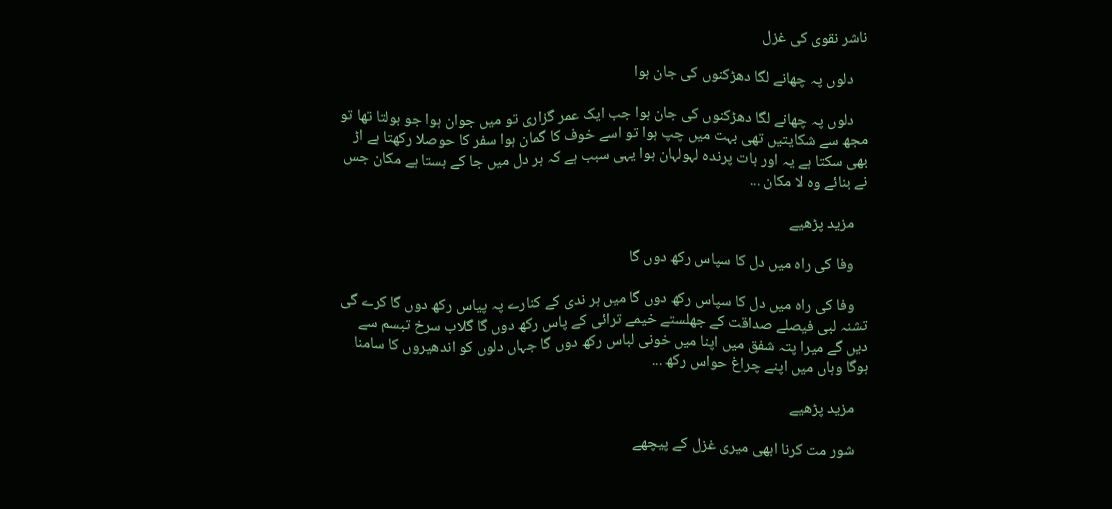ناشر نقوی کی غزل

    دلوں پہ چھانے لگا دھڑکنوں کی جان ہوا

    دلوں پہ چھانے لگا دھڑکنوں کی جان ہوا جب ایک عمر گزاری تو میں جوان ہوا جو بولتا تھا تو مجھ سے شکایتیں تھی بہت میں چپ ہوا تو اسے خوف کا گمان ہوا سفر کا حوصلا رکھتا ہے اڑ بھی سکتا ہے یہ اور بات پرندہ لہولہان ہوا یہی سبب ہے کہ ہر دل میں جا کے بستا ہے مکان جس نے بنائے وہ لا مکان ...

    مزید پڑھیے

    وفا کی راہ میں دل کا سپاس رکھ دوں گا

    وفا کی راہ میں دل کا سپاس رکھ دوں گا میں ہر ندی کے کنارے پہ پیاس رکھ دوں گا کرے گی تشنہ لبی فیصلے صداقت کے جھلستے خیمے ترائی کے پاس رکھ دوں گا گلاب سرخ تبسم سے دیں گے میرا پتہ شفق میں اپنا میں خونی لباس رکھ دوں گا جہاں دلوں کو اندھیروں کا سامنا ہوگا وہاں میں اپنے چراغ حواس رکھ ...

    مزید پڑھیے

    شور مت کرنا ابھی میری غزل کے پیچھے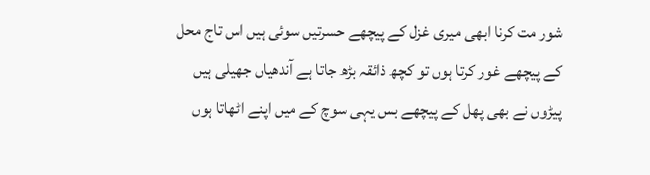شور مت کرنا ابھی میری غزل کے پیچھے حسرتیں سوئی ہیں اس تاج محل کے پیچھے غور کرتا ہوں تو کچھ ذائقہ بڑھ جاتا ہے آندھیاں جھیلی ہیں پیڑوں نے بھی پھل کے پیچھے بس یہی سوچ کے میں اپنے اٹھاتا ہوں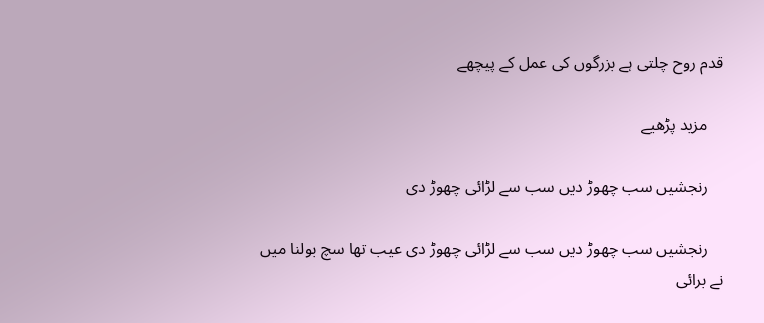قدم روح چلتی ہے بزرگوں کی عمل کے پیچھے

    مزید پڑھیے

    رنجشیں سب چھوڑ دیں سب سے لڑائی چھوڑ دی

    رنجشیں سب چھوڑ دیں سب سے لڑائی چھوڑ دی عیب تھا سچ بولنا میں نے برائی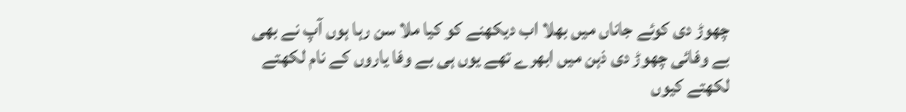چھوڑ دی کوئے جاناں میں بھلا اب دیکھنے کو کیا ملا سن رہا ہوں آپ نے بھی بے وفائی چھوڑ دی ذہن میں ابھرے تھے یوں ہی بے وفا یاروں کے نام لکھتے لکھتے کیوں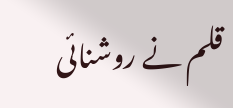قلم نے روشنائی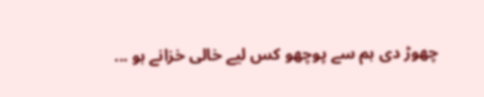چھوڑ دی ہم سے پوچھو کس لیے خالی خزانے ہو ...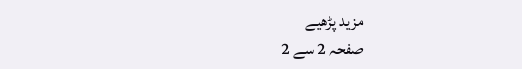مزید پڑھیے
صفحہ 2 سے 2